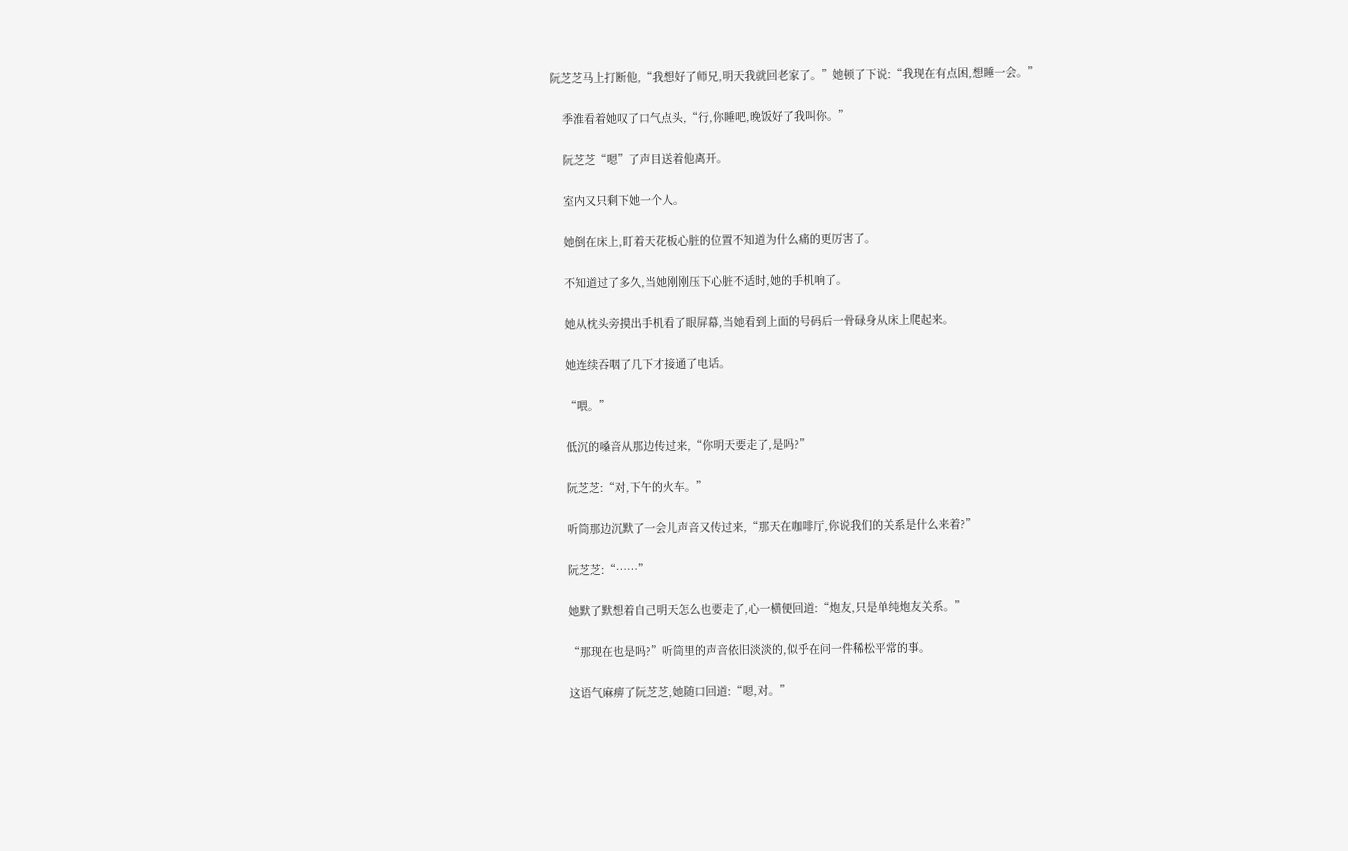阮芝芝马上打断他,“我想好了师兄,明天我就回老家了。”她顿了下说:“我现在有点困,想睡一会。”

    季淮看着她叹了口气点头,“行,你睡吧,晚饭好了我叫你。”

    阮芝芝“嗯”了声目送着他离开。

    室内又只剩下她一个人。

    她倒在床上,盯着天花板心脏的位置不知道为什么痛的更厉害了。

    不知道过了多久,当她刚刚压下心脏不适时,她的手机响了。

    她从枕头旁摸出手机看了眼屏幕,当她看到上面的号码后一骨碌身从床上爬起来。

    她连续吞咽了几下才接通了电话。

    “喂。”

    低沉的嗓音从那边传过来,“你明天要走了,是吗?”

    阮芝芝:“对,下午的火车。”

    听筒那边沉默了一会儿声音又传过来,“那天在咖啡厅,你说我们的关系是什么来着?”

    阮芝芝:“……”

    她默了默想着自己明天怎么也要走了,心一横便回道:“炮友,只是单纯炮友关系。”

    “那现在也是吗?”听筒里的声音依旧淡淡的,似乎在问一件稀松平常的事。

    这语气麻痹了阮芝芝,她随口回道:“嗯,对。”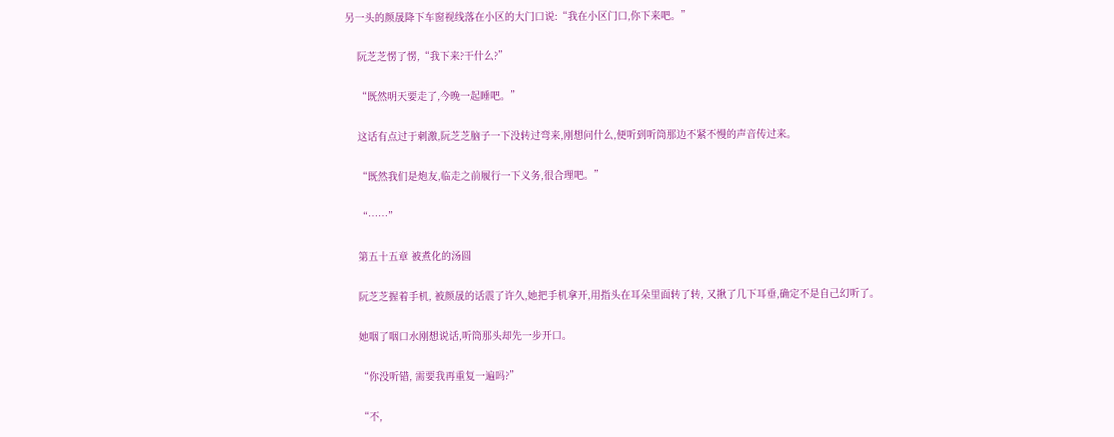另一头的颜晟降下车窗视线落在小区的大门口说:“我在小区门口,你下来吧。”

    阮芝芝愣了愣,“我下来?干什么?”

    “既然明天要走了,今晚一起睡吧。”

    这话有点过于刺激,阮芝芝脑子一下没转过弯来,刚想问什么,便听到听筒那边不紧不慢的声音传过来。

    “既然我们是炮友,临走之前履行一下义务,很合理吧。”

    “……”

    第五十五章 被煮化的汤圆

    阮芝芝握着手机, 被颜晟的话震了许久,她把手机拿开,用指头在耳朵里面转了转, 又揪了几下耳垂,确定不是自己幻听了。

    她咽了咽口水刚想说话,听筒那头却先一步开口。

    “你没听错, 需要我再重复一遍吗?”

    “不,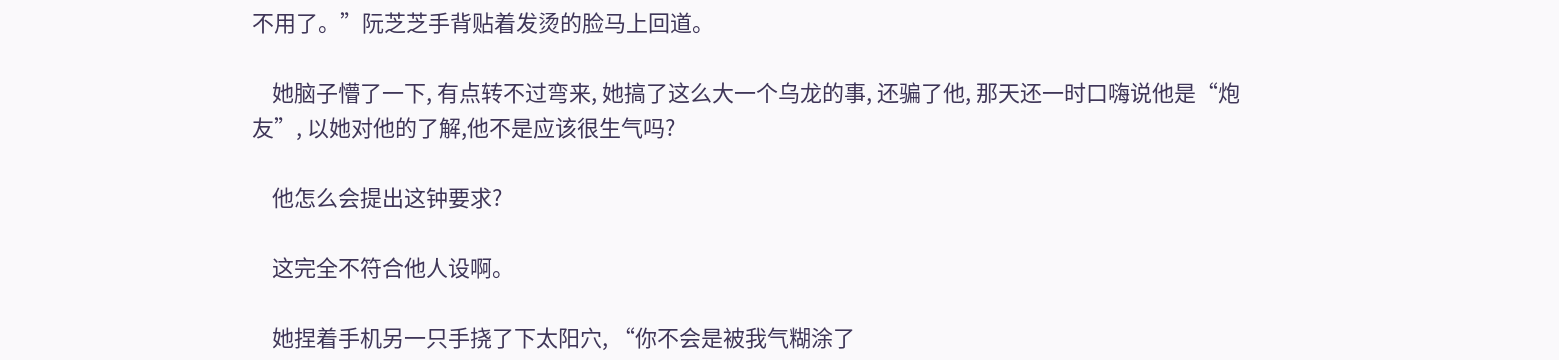不用了。”阮芝芝手背贴着发烫的脸马上回道。

    她脑子懵了一下, 有点转不过弯来, 她搞了这么大一个乌龙的事, 还骗了他, 那天还一时口嗨说他是“炮友”, 以她对他的了解,他不是应该很生气吗?

    他怎么会提出这钟要求?

    这完全不符合他人设啊。

    她捏着手机另一只手挠了下太阳穴, “你不会是被我气糊涂了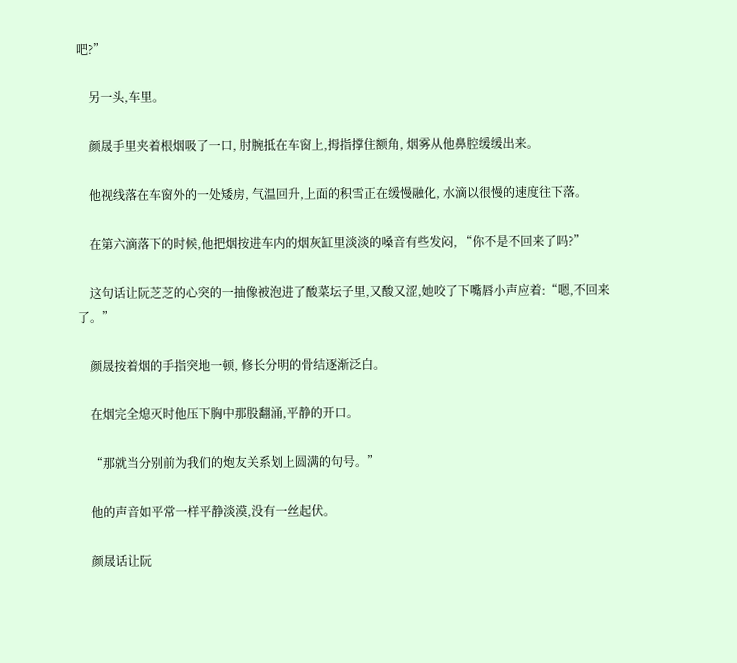吧?”

    另一头,车里。

    颜晟手里夹着根烟吸了一口, 肘腕抵在车窗上,拇指撑住额角, 烟雾从他鼻腔缓缓出来。

    他视线落在车窗外的一处矮房, 气温回升,上面的积雪正在缓慢融化, 水滴以很慢的速度往下落。

    在第六滴落下的时候,他把烟按进车内的烟灰缸里淡淡的嗓音有些发闷, “你不是不回来了吗?”

    这句话让阮芝芝的心突的一抽像被泡进了酸菜坛子里,又酸又涩,她咬了下嘴唇小声应着:“嗯,不回来了。”

    颜晟按着烟的手指突地一顿, 修长分明的骨结逐渐泛白。

    在烟完全熄灭时他压下胸中那股翻涌,平静的开口。

    “那就当分别前为我们的炮友关系划上圆满的句号。”

    他的声音如平常一样平静淡漠,没有一丝起伏。

    颜晟话让阮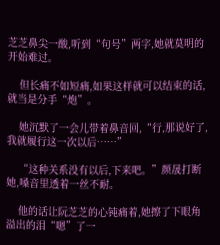芝芝鼻尖一酸,听到“句号”两字,她就莫明的开始难过。

    但长痛不如短痛,如果这样就可以结束的话,就当是分手“炮”。

    她沉默了一会儿带着鼻音回,“行,那说好了,我就履行这一次以后……”

    “这种关系没有以后,下来吧。”颜晟打断她,嗓音里透着一丝不耐。

    他的话让阮芝芝的心钝痛着,她擦了下眼角溢出的泪“嗯”了一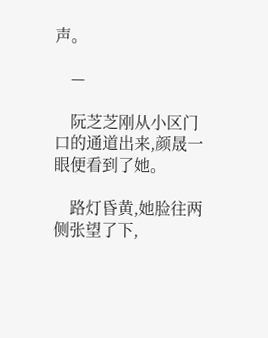声。

    —

    阮芝芝刚从小区门口的通道出来,颜晟一眼便看到了她。

    路灯昏黄,她脸往两侧张望了下,